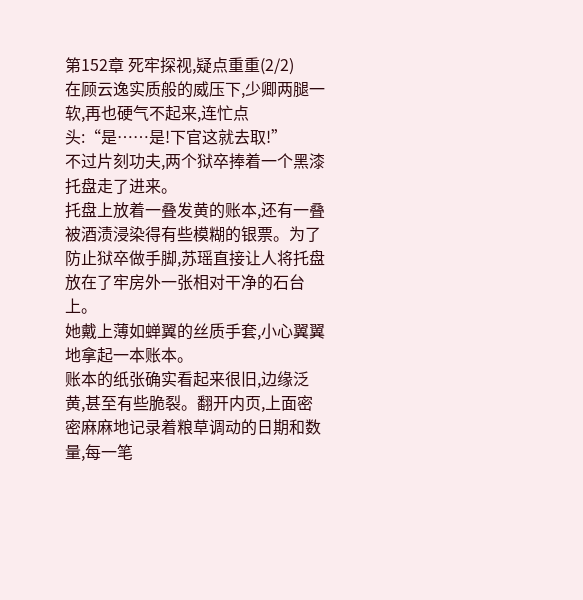第152章 死牢探视,疑点重重(2/2)
在顾云逸实质般的威压下,少卿两腿一软,再也硬气不起来,连忙点头:“是……是!下官这就去取!”
不过片刻功夫,两个狱卒捧着一个黑漆托盘走了进来。
托盘上放着一叠发黄的账本,还有一叠被酒渍浸染得有些模糊的银票。为了防止狱卒做手脚,苏瑶直接让人将托盘放在了牢房外一张相对干净的石台上。
她戴上薄如蝉翼的丝质手套,小心翼翼地拿起一本账本。
账本的纸张确实看起来很旧,边缘泛黄,甚至有些脆裂。翻开内页,上面密密麻麻地记录着粮草调动的日期和数量,每一笔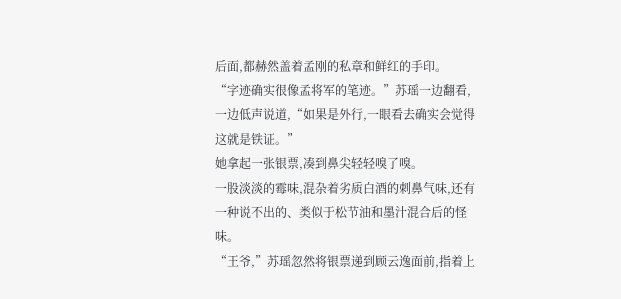后面,都赫然盖着孟刚的私章和鲜红的手印。
“字迹确实很像孟将军的笔迹。”苏瑶一边翻看,一边低声说道,“如果是外行,一眼看去确实会觉得这就是铁证。”
她拿起一张银票,凑到鼻尖轻轻嗅了嗅。
一股淡淡的霉味,混杂着劣质白酒的刺鼻气味,还有一种说不出的、类似于松节油和墨汁混合后的怪味。
“王爷,”苏瑶忽然将银票递到顾云逸面前,指着上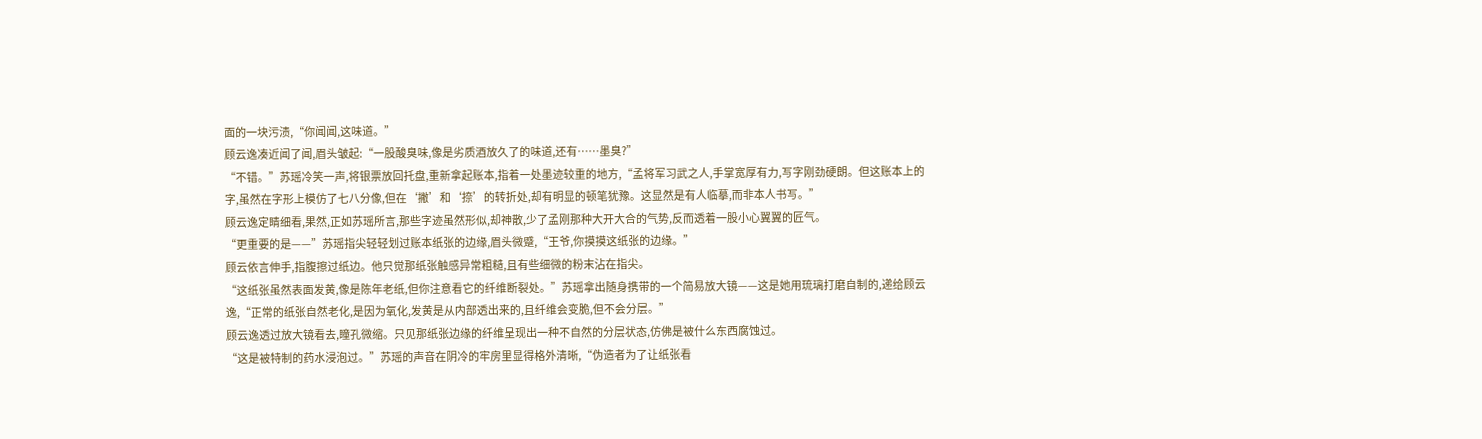面的一块污渍,“你闻闻,这味道。”
顾云逸凑近闻了闻,眉头皱起:“一股酸臭味,像是劣质酒放久了的味道,还有……墨臭?”
“不错。”苏瑶冷笑一声,将银票放回托盘,重新拿起账本,指着一处墨迹较重的地方,“孟将军习武之人,手掌宽厚有力,写字刚劲硬朗。但这账本上的字,虽然在字形上模仿了七八分像,但在‘撇’和‘捺’的转折处,却有明显的顿笔犹豫。这显然是有人临摹,而非本人书写。”
顾云逸定睛细看,果然,正如苏瑶所言,那些字迹虽然形似,却神散,少了孟刚那种大开大合的气势,反而透着一股小心翼翼的匠气。
“更重要的是——”苏瑶指尖轻轻划过账本纸张的边缘,眉头微蹙,“王爷,你摸摸这纸张的边缘。”
顾云依言伸手,指腹擦过纸边。他只觉那纸张触感异常粗糙,且有些细微的粉末沾在指尖。
“这纸张虽然表面发黄,像是陈年老纸,但你注意看它的纤维断裂处。”苏瑶拿出随身携带的一个简易放大镜——这是她用琉璃打磨自制的,递给顾云逸,“正常的纸张自然老化,是因为氧化,发黄是从内部透出来的,且纤维会变脆,但不会分层。”
顾云逸透过放大镜看去,瞳孔微缩。只见那纸张边缘的纤维呈现出一种不自然的分层状态,仿佛是被什么东西腐蚀过。
“这是被特制的药水浸泡过。”苏瑶的声音在阴冷的牢房里显得格外清晰,“伪造者为了让纸张看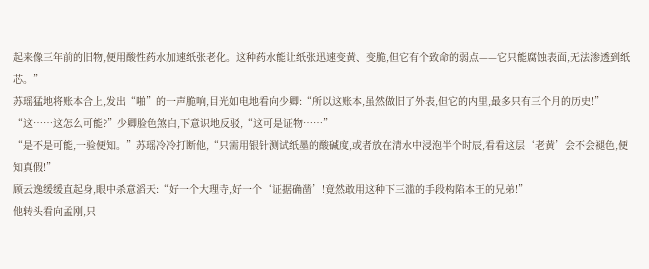起来像三年前的旧物,便用酸性药水加速纸张老化。这种药水能让纸张迅速变黄、变脆,但它有个致命的弱点——它只能腐蚀表面,无法渗透到纸芯。”
苏瑶猛地将账本合上,发出“啪”的一声脆响,目光如电地看向少卿:“所以这账本,虽然做旧了外表,但它的内里,最多只有三个月的历史!”
“这……这怎么可能?”少卿脸色煞白,下意识地反驳,“这可是证物……”
“是不是可能,一验便知。”苏瑶冷冷打断他,“只需用银针测试纸墨的酸碱度,或者放在清水中浸泡半个时辰,看看这层‘老黄’会不会褪色,便知真假!”
顾云逸缓缓直起身,眼中杀意滔天:“好一个大理寺,好一个‘证据确凿’!竟然敢用这种下三滥的手段构陷本王的兄弟!”
他转头看向孟刚,只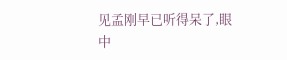见孟刚早已听得呆了,眼中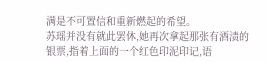满是不可置信和重新燃起的希望。
苏瑶并没有就此罢休,她再次拿起那张有酒渍的银票,指着上面的一个红色印泥印记,语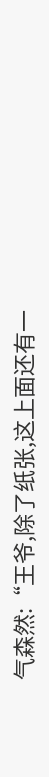气森然:“王爷,除了纸张,这上面还有一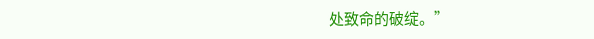处致命的破绽。”